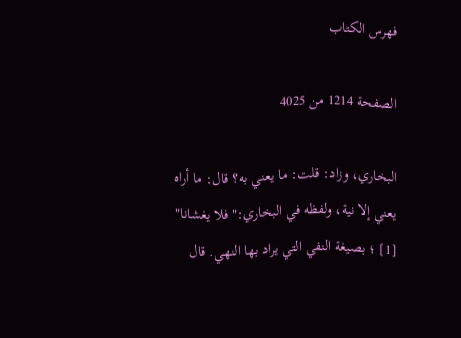فهرس الكتاب

الصفحة 1214 من 4025

البخاري، وزاد: قلت: ما يعني به؟ قال: ما أراه يعني إلا نية، ولفظه في البخاري:"فلا يغشانا" [1] ؛ بصيغة النفي التي يراد بها النهي. قال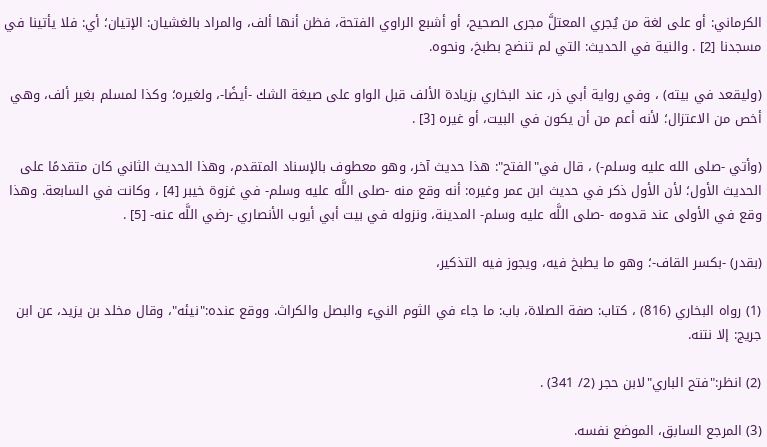الكرماني: أو على لغة من يُجري المعتلَّ مجرى الصحيح، أو أشبع الراوي الفتحة، فظن أنها ألف، والمراد بالغشيان: الإتيان؛ أي: فلا يأتينا في مسجدنا [2] . والنية في الحديث: التي لم تنضج بطبخ، ونحوه.

(وليقعد في بيته) ، وفي رواية أبي ذر، عند البخاري بزيادة الألف قبل الواو على صيغة الشك -أيضًا-، ولغيره؛ وكذا لمسلم بغير ألف، وهي أخص من الاعتزال؛ لأنه أعم من أن يكون في البيت، أو غيره [3] .

(وأتي -صلى الله عليه وسلم-) ، قال في"الفتح": هذا حديث آخر، وهو معطوف بالإسناد المتقدم، وهذا الحديث الثاني كان متقدمًا على الحديث الأول؛ لأن الأول ذكر في حديث ابن عمر وغيره: أنه وقع منه -صلى اللَّه عليه وسلم- في غزوة خيبر [4] ، وكانت في السابعة. وهذا وقع في الأولى عند قدومه -صلى اللَّه عليه وسلم- المدينة، ونزوله في بيت أبي أيوب الأنصاري -رضي اللَّه عنه- [5] .

(بقدر) -بكسر القاف-؛ وهو ما يطبخ فيه، ويجوز فيه التذكير،

(1) رواه البخاري (816) ، كتاب: صفة الصلاة، باب: ما جاء في الثوم النيء والبصل والكراث. ووقع عنده:"نيئه"، وقال مخلد بن يزيد، عن ابن جريج: إلا نتنه.

(2) انظر:"فتح الباري"لابن حجر (2/ 341) .

(3) المرجع السابق، الموضع نفسه.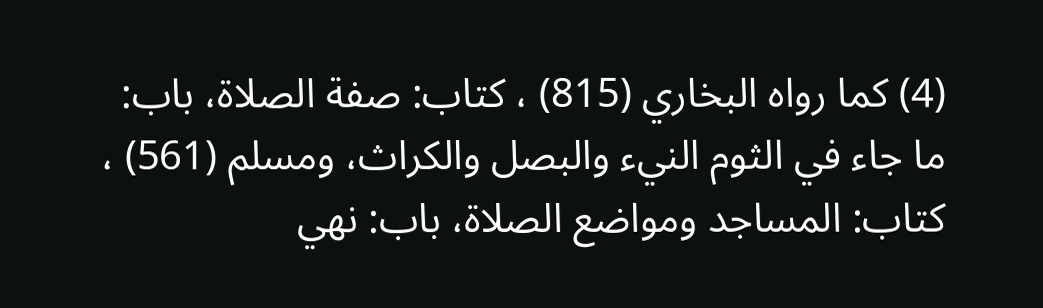(4) كما رواه البخاري (815) ، كتاب: صفة الصلاة، باب: ما جاء في الثوم النيء والبصل والكراث، ومسلم (561) ، كتاب: المساجد ومواضع الصلاة، باب: نهي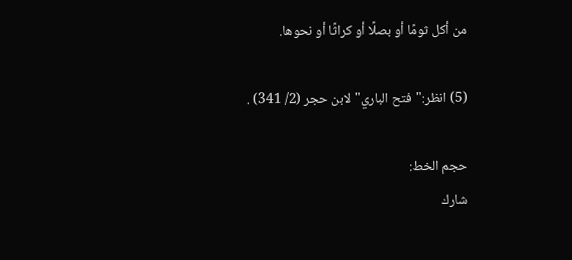من أكل ثومًا أو بصلًا أو كراثًا أو نحوها.

(5) انظر:"فتح الباري"لابن حجر (2/ 341) .

حجم الخط:
شارك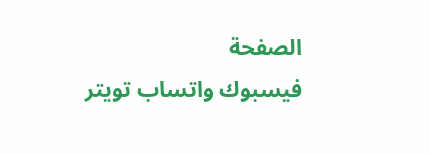الصفحة
فيسبوك واتساب تويتر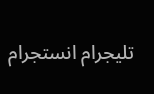تليجرام انستجرام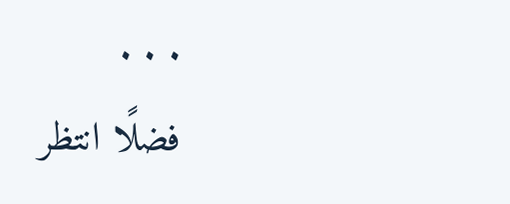. . .
فضلًا انتظر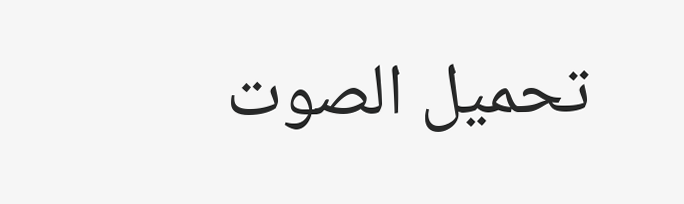تحميل الصوت